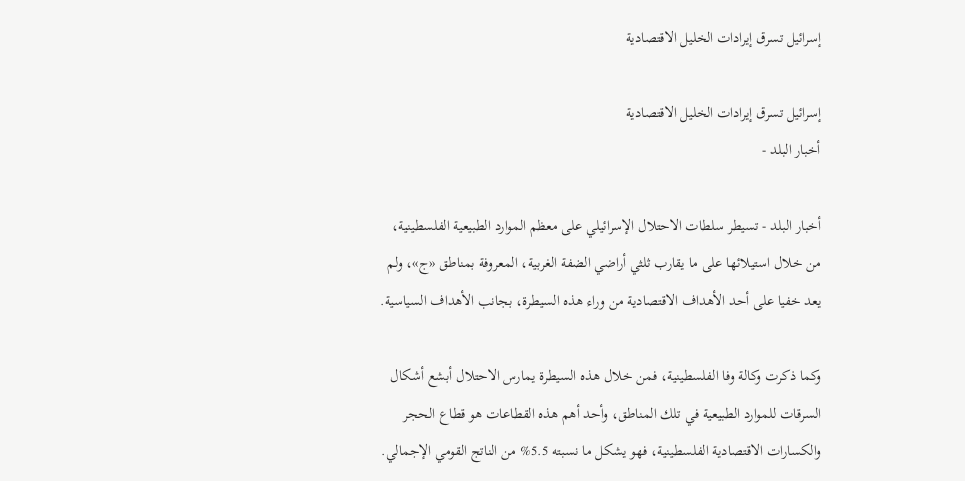إسرائيل تسرق إيرادات الخليل الاقتصادية

إسرائيل تسرق إيرادات الخليل الاقتصادية
أخبار البلد -

أخبار البلد - تسيطر سلطات الاحتلال الإسرائيلي على معظم الموارد الطبيعية الفلسطينية، من خلال استيلائها على ما يقارب ثلثي أراضي الضفة الغربية، المعروفة بمناطق «ج»، ولم يعد خفيا على أحد الأهداف الاقتصادية من وراء هذه السيطرة، بجانب الأهداف السياسية.

وكما ذكرت وكالة وفا الفلسطينية، فمن خلال هذه السيطرة يمارس الاحتلال أبشع أشكال السرقات للموارد الطبيعية في تلك المناطق، وأحد أهم هذه القطاعات هو قطاع الحجر والكسارات الاقتصادية الفلسطينية، فهو يشكل ما نسبته 5.5% من الناتج القومي الإجمالي.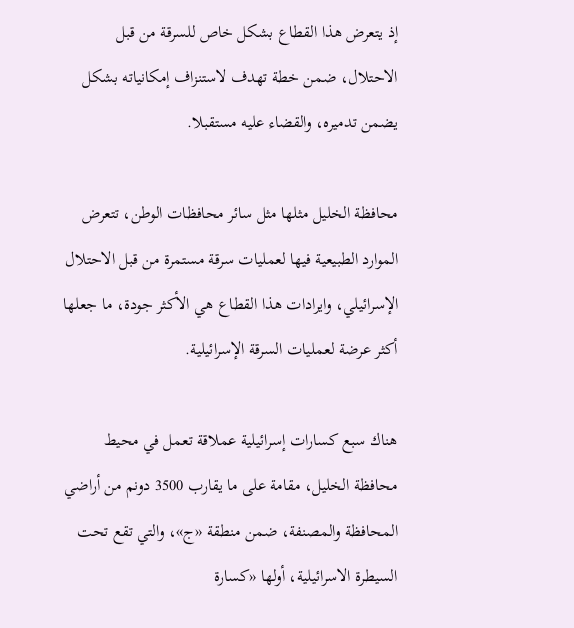إذ يتعرض هذا القطاع بشكل خاص للسرقة من قبل الاحتلال، ضمن خطة تهدف لاستنزاف إمكانياته بشكل يضمن تدميره، والقضاء عليه مستقبلا.

محافظة الخليل مثلها مثل سائر محافظات الوطن، تتعرض الموارد الطبيعية فيها لعمليات سرقة مستمرة من قبل الاحتلال الإسرائيلي، وايرادات هذا القطاع هي الأكثر جودة، ما جعلها أكثر عرضة لعمليات السرقة الإسرائيلية.

هناك سبع كسارات إسرائيلية عملاقة تعمل في محيط محافظة الخليل، مقامة على ما يقارب 3500 دونم من أراضي المحافظة والمصنفة، ضمن منطقة «ج»، والتي تقع تحت السيطرة الاسرائيلية، أولها «كسارة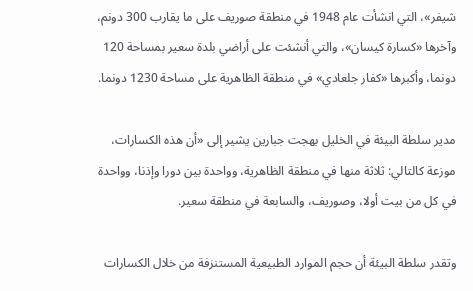شيفر»، التي انشأت عام 1948 في منطقة صوريف على ما يقارب 300 دونم، وآخرها «كسارة كيسان»، والتي أنشئت على أراضي بلدة سعير بمساحة 120 دونما، وأكبرها «كفار جلعادي» في منطقة الظاهرية على مساحة 1230 دونما.

مدير سلطة البيئة في الخليل بهجت جبارين يشير إلى «أن هذه الكسارات، موزعة كالتالي: ثلاثة منها في منطقة الظاهرية، وواحدة بين دورا وإذنا، وواحدة في كل من بيت أولا، وصوريف، والسابعة في منطقة سعير.

وتقدر سلطة البيئة أن حجم الموارد الطبيعية المستنزفة من خلال الكسارات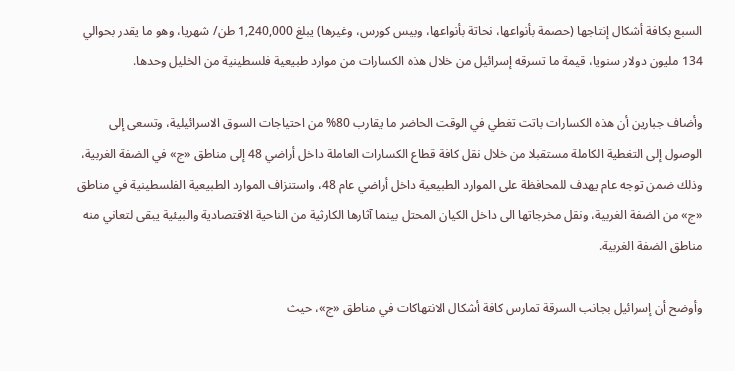السبع بكافة أشكال إنتاجها (حصمة بأنواعها، نحاتة بأنواعها، وبيس كورس، وغيرها) يبلغ 1,240,000 طن/ شهريا، وهو ما يقدر بحوالي 134 مليون دولار سنويا، قيمة ما تسرقه إسرائيل من خلال هذه الكسارات من موارد طبيعية فلسطينية من الخليل وحدها.

وأضاف جبارين أن هذه الكسارات باتت تغطي في الوقت الحاضر ما يقارب 80% من احتياجات السوق الاسرائيلية، وتسعى إلى الوصول إلى التغطية الكاملة مستقبلا من خلال نقل كافة قطاع الكسارات العاملة داخل أراضي 48 إلى مناطق «ج» في الضفة الغربية، وذلك ضمن توجه عام يهدف للمحافظة على الموارد الطبيعية داخل أراضي عام 48، واستنزاف الموارد الطبيعية الفلسطينية في مناطق «ج» من الضفة الغربية، ونقل مخرجاتها الى داخل الكيان المحتل بينما آثارها الكارثية من الناحية الاقتصادية والبيئية يبقى لتعاني منه مناطق الضفة الغربية.

وأوضح أن إسرائيل بجانب السرقة تمارس كافة أشكال الانتهاكات في مناطق «ج»، حيث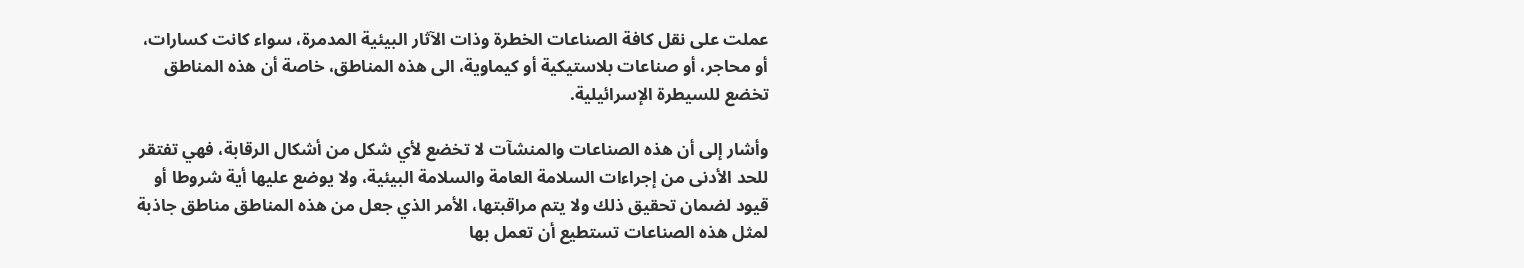عملت على نقل كافة الصناعات الخطرة وذات الآثار البيئية المدمرة، سواء كانت كسارات، أو محاجر، أو صناعات بلاستيكية أو كيماوية، الى هذه المناطق، خاصة أن هذه المناطق تخضع للسيطرة الإسرائيلية.

وأشار إلى أن هذه الصناعات والمنشآت لا تخضع لأي شكل من أشكال الرقابة، فهي تفتقر للحد الأدنى من إجراءات السلامة العامة والسلامة البيئية، ولا يوضع عليها أية شروطا أو قيود لضمان تحقيق ذلك ولا يتم مراقبتها، الأمر الذي جعل من هذه المناطق مناطق جاذبة لمثل هذه الصناعات تستطيع أن تعمل بها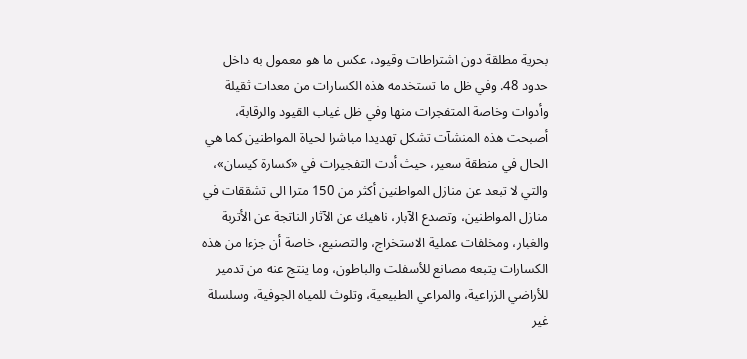بحرية مطلقة دون اشتراطات وقيود، عكس ما هو معمول به داخل حدود 48. وفي ظل ما تستخدمه هذه الكسارات من معدات ثقيلة وأدوات وخاصة المتفجرات منها وفي ظل غياب القيود والرقابة، أصبحت هذه المنشآت تشكل تهديدا مباشرا لحياة المواطنين كما هي الحال في منطقة سعير، حيث أدت التفجيرات في «كسارة كيسان»، والتي لا تبعد عن منازل المواطنين أكثر من 150 مترا الى تشققات في منازل المواطنين، وتصدع الآبار، ناهيك عن الآثار الناتجة عن الأتربة والغبار، ومخلفات عملية الاستخراج، والتصنيع، خاصة أن جزءا من هذه الكسارات يتبعه مصانع للأسفلت والباطون، وما ينتج عنه من تدمير للأراضي الزراعية، والمراعي الطبيعية، وتلوث للمياه الجوفية، وسلسلة غير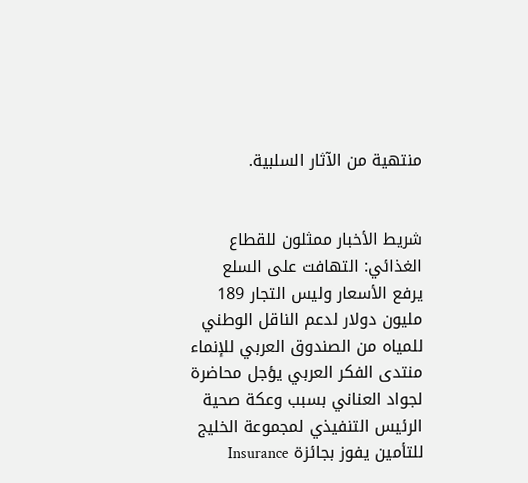منتهية من الآثار السلبية.


شريط الأخبار ممثلون للقطاع الغذائي: التهافت على السلع يرفع الأسعار وليس التجار 189 مليون دولار لدعم الناقل الوطني للمياه من الصندوق العربي للإنماء منتدى الفكر العربي يؤجل محاضرة لجواد العناني بسبب وعكة صحية الرئيس التنفيذي لمجموعة الخليج للتأمين يفوز بجائزة Insurance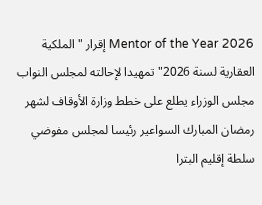Mentor of the Year 2026 إقرار "الملكية العقارية لسنة 2026" تمهيدا لإحالته لمجلس النواب مجلس الوزراء يطلع على خطط وزارة الأوقاف لشهر رمضان المبارك السواعير رئيسا لمجلس مفوضي سلطة إقليم البترا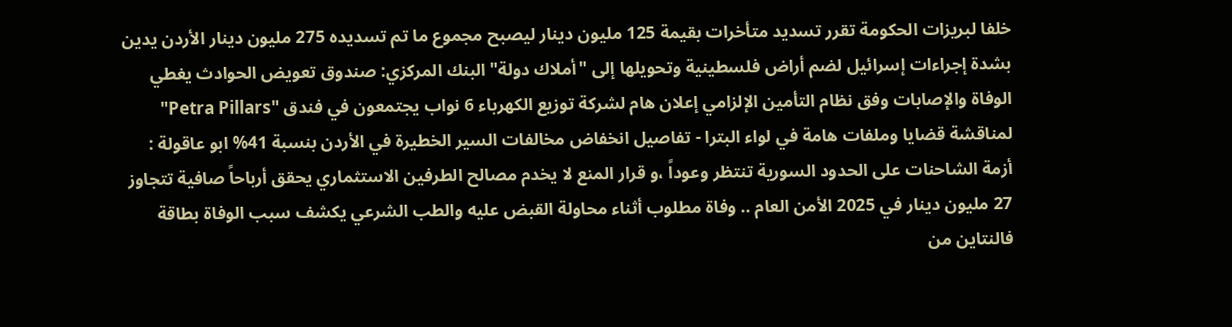خلفا لبريزات الحكومة تقرر تسديد متأخرات بقيمة 125 مليون دينار ليصبح مجموع ما تم تسديده 275 مليون دينار الأردن يدين بشدة إجراءات إسرائيل لضم أراض فلسطينية وتحويلها إلى "أملاك دولة" البنك المركزي: صندوق تعويض الحوادث يغطي الوفاة والإصابات وفق نظام التأمين الإلزامي إعلان هام لشركة توزيع الكهرباء 6 نواب يجتمعون في فندق "Petra Pillars" لمناقشة قضايا وملفات هامة في لواء البترا - تفاصيل انخفاض مخالفات السير الخطيرة في الأردن بنسبة 41% ابو عاقولة : أزمة الشاحنات على الحدود السورية تنتظر وعوداً ،و قرار المنع لا يخدم مصالح الطرفين الاستثماري يحقق أرباحاً صافية تتجاوز 27 مليون دينار في 2025 الأمن العام .. وفاة مطلوب أثناء محاولة القبض عليه والطب الشرعي يكشف سبب الوفاة بطاقة فالنتاين من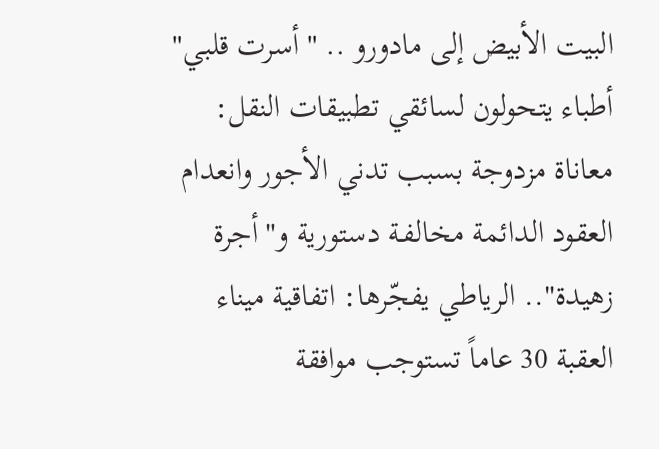البيت الأبيض إلى مادورو .. "أسرت قلبي" أطباء يتحولون لسائقي تطبيقات النقل: معاناة مزدوجة بسبب تدني الأجور وانعدام العقود الدائمة مخالفـة دستورية و"أجرة زهيدة".. الرياطي يفجّرها: اتفاقية ميناء العقبة 30 عاماً تستوجب موافقة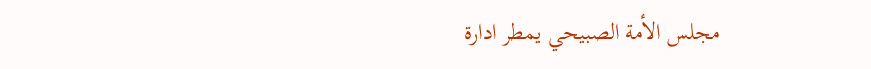مجلس الأمة الصبيحي يمطر ادارة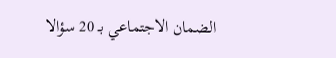الضمان الاجتماعي بـ 20 سؤالا